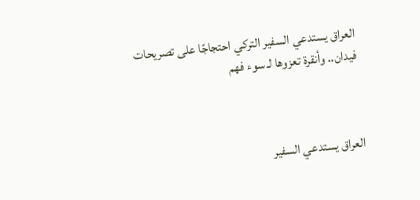العراق يستدعي السفير التركي احتجاجًا على تصريحات فيدان.. وأنقرة تعزوها لـ سوء فهم



العراق يستدعي السفير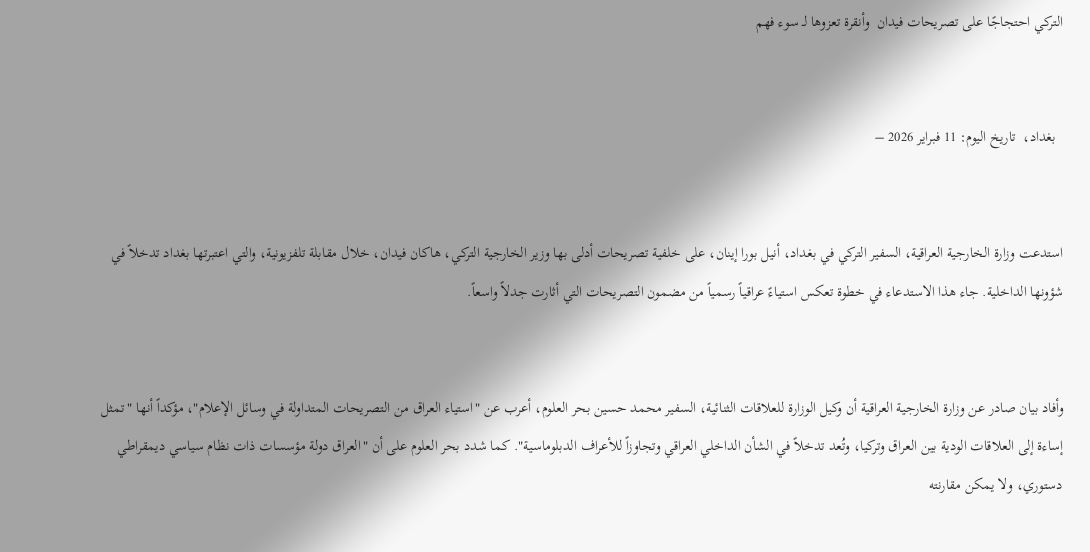التركي احتجاجًا على تصريحات فيدان  وأنقرة تعزوها لـ سوء فهم


  بغداد،  تاريخ اليوم: 11 فبراير 2026 –


استدعت وزارة الخارجية العراقية، السفير التركي في بغداد، أنيل بورا إينان، على خلفية تصريحات أدلى بها وزير الخارجية التركي، هاكان فيدان، خلال مقابلة تلفزيونية، والتي اعتبرتها بغداد تدخلاً في شؤونها الداخلية. جاء هذا الاستدعاء في خطوة تعكس استياءً عراقياً رسمياً من مضمون التصريحات التي أثارت جدلاً واسعاً.


وأفاد بيان صادر عن وزارة الخارجية العراقية أن وكيل الوزارة للعلاقات الثنائية، السفير محمد حسين بحر العلوم، أعرب عن "استياء العراق من التصريحات المتداولة في وسائل الإعلام"، مؤكداً أنها "تمثل إساءة إلى العلاقات الودية بين العراق وتركيا، وتُعد تدخلاً في الشأن الداخلي العراقي وتجاوزاً للأعراف الدبلوماسية". كما شدد بحر العلوم على أن "العراق دولة مؤسسات ذات نظام سياسي ديمقراطي دستوري، ولا يمكن مقارنته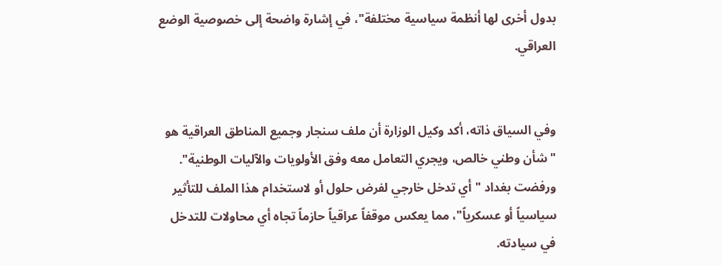بدول أخرى لها أنظمة سياسية مختلفة"، في إشارة واضحة إلى خصوصية الوضع العراقي.


وفي السياق ذاته، أكد وكيل الوزارة أن ملف سنجار وجميع المناطق العراقية هو "شأن وطني خالص، ويجري التعامل معه وفق الأولويات والآليات الوطنية". ورفضت بغداد "أي تدخل خارجي لفرض حلول أو لاستخدام هذا الملف للتأثير سياسياً أو عسكرياً"، مما يعكس موقفاً عراقياً حازماً تجاه أي محاولات للتدخل في سيادته.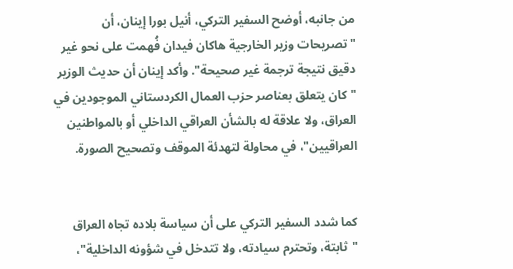من جانبه، أوضح السفير التركي، أنيل بورا إينان، أن "تصريحات وزير الخارجية هاكان فيدان فُهمت على نحو غير دقيق نتيجة ترجمة غير صحيحة". وأكد إينان أن حديث الوزير "كان يتعلق بعناصر حزب العمال الكردستاني الموجودين في العراق، ولا علاقة له بالشأن العراقي الداخلي أو بالمواطنين العراقيين"، في محاولة لتهدئة الموقف وتصحيح الصورة.


كما شدد السفير التركي على أن سياسة بلاده تجاه العراق "ثابتة، وتحترم سيادته، ولا تتدخل في شؤونه الداخلية"،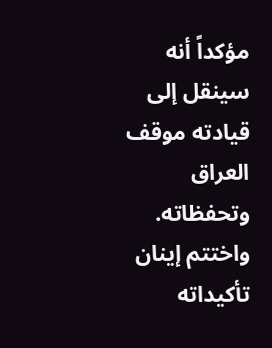مؤكداً أنه سينقل إلى قيادته موقف العراق وتحفظاته. واختتم إينان تأكيداته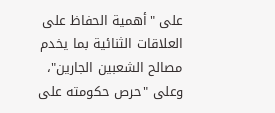على "أهمية الحفاظ على العلاقات الثنائية بما يخدم مصالح الشعبين الجارين"، وعلى "حرص حكومته على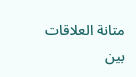متانة العلاقات بين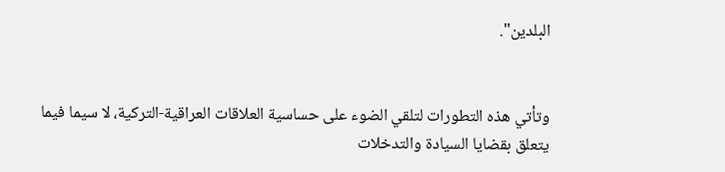البلدين".


وتأتي هذه التطورات لتلقي الضوء على حساسية العلاقات العراقية-التركية، لا سيما فيما يتعلق بقضايا السيادة والتدخلات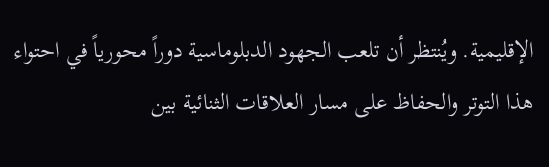الإقليمية. ويُنتظر أن تلعب الجهود الدبلوماسية دوراً محورياً في احتواء هذا التوتر والحفاظ على مسار العلاقات الثنائية بين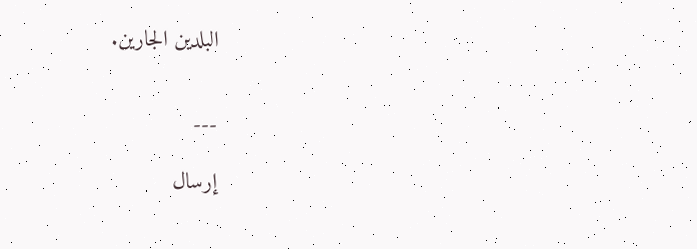البلدين الجارين.


---

إرسال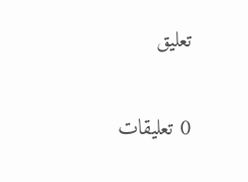تعليق

0 تعليقات